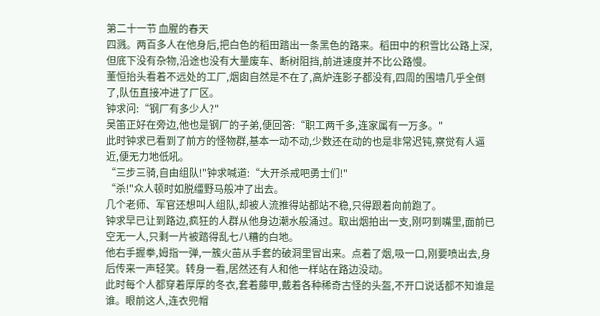第二十一节 血腥的春天
四溅。两百多人在他身后,把白色的稻田踏出一条黑色的路来。稻田中的积雪比公路上深,但底下没有杂物,沿途也没有大量废车、断树阻挡,前进速度并不比公路慢。
董恒抬头看着不远处的工厂,烟囱自然是不在了,高炉连影子都没有,四周的围墙几乎全倒了,队伍直接冲进了厂区。
钟求问:“钢厂有多少人?"
吴笛正好在旁边,他也是钢厂的子弟,便回答:“职工两千多,连家属有一万多。"
此时钟求已看到了前方的怪物群,基本一动不动,少数还在动的也是非常迟钝,察觉有人逼近,便无力地低吼。
“三步三骑,自由组队!"钟求喊道:“大开杀戒吧勇士们!"
“杀!"众人顿时如脱缰野马般冲了出去。
几个老师、军官还想叫人组队,却被人流推得站都站不稳,只得跟着向前跑了。
钟求早已让到路边,疯狂的人群从他身边潮水般涌过。取出烟拍出一支,刚叼到嘴里,面前已空无一人,只剩一片被踏得乱七八糟的白地。
他右手握拳,姆指一弹,一簇火苗从手套的破洞里冒出来。点着了烟,吸一口,刚要喷出去,身后传来一声轻笑。转身一看,居然还有人和他一样站在路边没动。
此时每个人都穿着厚厚的冬衣,套着藤甲,戴着各种稀奇古怪的头盔,不开口说话都不知谁是谁。眼前这人,连衣兜帽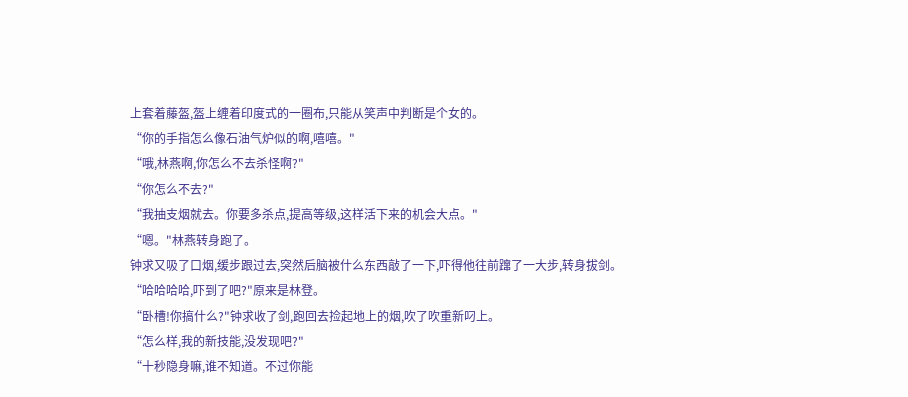上套着藤盔,盔上缠着印度式的一圈布,只能从笑声中判断是个女的。
“你的手指怎么像石油气炉似的啊,嘻嘻。"
“哦,林燕啊,你怎么不去杀怪啊?"
“你怎么不去?"
“我抽支烟就去。你要多杀点,提高等级,这样活下来的机会大点。"
“嗯。"林燕转身跑了。
钟求又吸了口烟,缓步跟过去,突然后脑被什么东西敲了一下,吓得他往前蹿了一大步,转身拔剑。
“哈哈哈哈,吓到了吧?"原来是林登。
“卧槽!你搞什么?"钟求收了剑,跑回去捡起地上的烟,吹了吹重新叼上。
“怎么样,我的新技能,没发现吧?"
“十秒隐身嘛,谁不知道。不过你能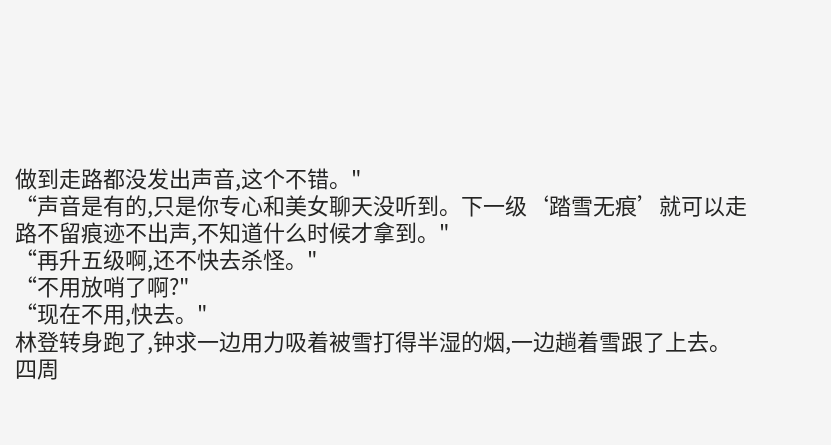做到走路都没发出声音,这个不错。"
“声音是有的,只是你专心和美女聊天没听到。下一级‘踏雪无痕’就可以走路不留痕迹不出声,不知道什么时候才拿到。"
“再升五级啊,还不快去杀怪。"
“不用放哨了啊?"
“现在不用,快去。"
林登转身跑了,钟求一边用力吸着被雪打得半湿的烟,一边趟着雪跟了上去。
四周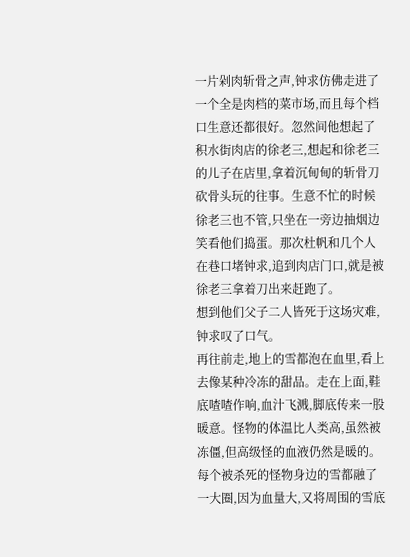一片剁肉斩骨之声,钟求仿佛走进了一个全是肉档的菜市场,而且每个档口生意还都很好。忽然间他想起了积水街肉店的徐老三,想起和徐老三的儿子在店里,拿着沉甸甸的斩骨刀砍骨头玩的往事。生意不忙的时候徐老三也不管,只坐在一旁边抽烟边笑看他们捣蛋。那次杜帆和几个人在巷口堵钟求,追到肉店门口,就是被徐老三拿着刀出来赶跑了。
想到他们父子二人皆死于这场灾难,钟求叹了口气。
再往前走,地上的雪都泡在血里,看上去像某种冷冻的甜品。走在上面,鞋底喳喳作响,血汁飞溅,脚底传来一股暖意。怪物的体温比人类高,虽然被冻僵,但高级怪的血液仍然是暖的。每个被杀死的怪物身边的雪都融了一大圈,因为血量大,又将周围的雪底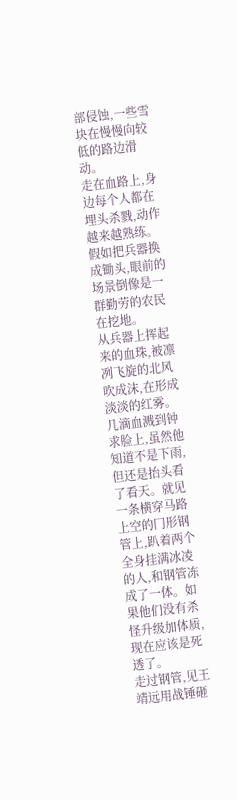部侵蚀,一些雪块在慢慢向较低的路边滑动。
走在血路上,身边每个人都在埋头杀戮,动作越来越熟练。假如把兵器换成锄头,眼前的场景倒像是一群勤劳的农民在挖地。
从兵器上挥起来的血珠,被凛冽飞旋的北风吹成沫,在形成淡淡的红雾。几滴血溅到钟求脸上,虽然他知道不是下雨,但还是抬头看了看天。就见一条横穿马路上空的冂形钢管上,趴着两个全身挂满冰凌的人,和钢管冻成了一体。如果他们没有杀怪升级加体质,现在应该是死透了。
走过钢管,见王靖远用战锤砸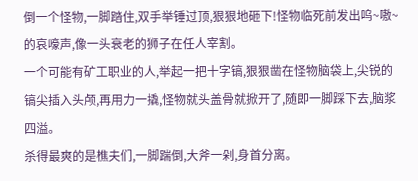倒一个怪物,一脚踏住,双手举锤过顶,狠狠地砸下!怪物临死前发出呜~嗷~的哀嚎声,像一头衰老的狮子在任人宰割。
一个可能有矿工职业的人,举起一把十字镐,狠狠凿在怪物脑袋上,尖锐的镐尖插入头颅,再用力一撬,怪物就头盖骨就掀开了,随即一脚踩下去,脑浆四溢。
杀得最爽的是樵夫们,一脚踹倒,大斧一剁,身首分离。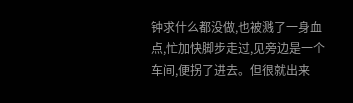钟求什么都没做,也被溅了一身血点,忙加快脚步走过,见旁边是一个车间,便拐了进去。但很就出来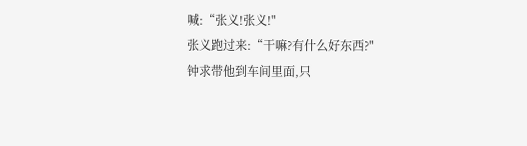喊:“张义!张义!"
张义跑过来:“干嘛?有什么好东西?"
钟求带他到车间里面,只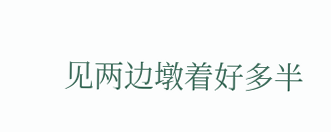见两边墩着好多半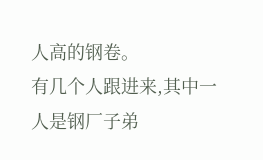人高的钢卷。
有几个人跟进来,其中一人是钢厂子弟